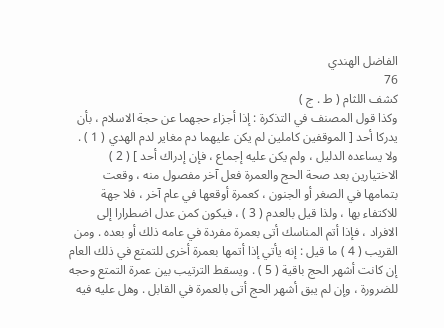الفاضل الهندي
76
كشف اللثام ( ط . ج )
وكذا قول المصنف في التذكرة : إذا أجزاء حجهما عن حجة الاسلام ، بأن يدركا أحد [ الموقفين كاملين لم يكن عليهما دم مغاير لدم الهدي ( 1 ) . ولا يساعده الدليل ، ولم يكن عليه إجماع ، فإن إدراك أحد ] ( 2 ) الاختيارين بعد صحة الحج والعمرة فعل آخر مفصول منه ، وقعت بتمامها في الصغر أو الجنون ، كعمرة أوقعها في عام آخر ، فلا جهة للاكتفاء بها ، ولذا قيل بالعدم ( 3 ) ، فيكون كمن عدل اضطرارا إلى الافراد ، فإذا أتم المناسك أتى بعمرة مفردة في عامه ذلك أو بعده . ومن القريب ( 4 ) ما قيل : إنه يأتي إذا أتمها بعمرة أخرى للتمتع في ذلك العام إن كانت أشهر الحج باقية ( 5 ) . ويسقط الترتيب بين عمرة التمتع وحجه للضرورة ، وإن لم يبق أشهر الحج أتى بالعمرة في القابل . وهل عليه فيه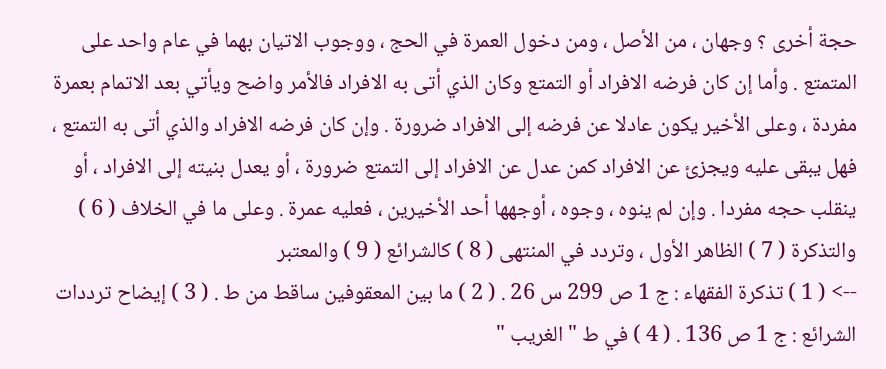حجة أخرى ؟ وجهان ، من الأصل ، ومن دخول العمرة في الحج ، ووجوب الاتيان بهما في عام واحد على المتمتع . وأما إن كان فرضه الافراد أو التمتع وكان الذي أتى به الافراد فالأمر واضح ويأتي بعد الاتمام بعمرة مفردة ، وعلى الأخير يكون عادلا عن فرضه إلى الافراد ضرورة . وإن كان فرضه الافراد والذي أتى به التمتع ، فهل يبقى عليه ويجزئ عن الافراد كمن عدل عن الافراد إلى التمتع ضرورة ، أو يعدل بنيته إلى الافراد ، أو ينقلب حجه مفردا . وإن لم ينوه ، وجوه ، أوجهها أحد الأخيرين ، فعليه عمرة . وعلى ما في الخلاف ( 6 ) والتذكرة ( 7 ) الظاهر الأول ، وتردد في المنتهى ( 8 ) كالشرائع ( 9 ) والمعتبر
--> ( 1 ) تذكرة الفقهاء : ج 1 ص 299 س 26 . ( 2 ) ما بين المعقوفين ساقط من ط . ( 3 ) إيضاح ترددات الشرائع : ج 1 ص 136 . ( 4 ) في ط " الغريب "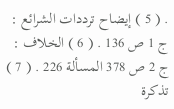. ( 5 ) إيضاح ترددات الشرائع : ج 1 ص 136 . ( 6 ) الخلاف : ج 2 ص 378 المسألة 226 . ( 7 ) تذكرة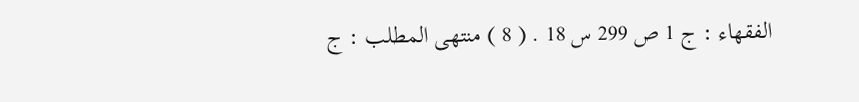الفقهاء : ج 1 ص 299 س 18 . ( 8 ) منتهى المطلب : ج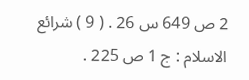2 ص 649 س 26 . ( 9 ) شرائع الاسلام : ج 1 ص 225 .